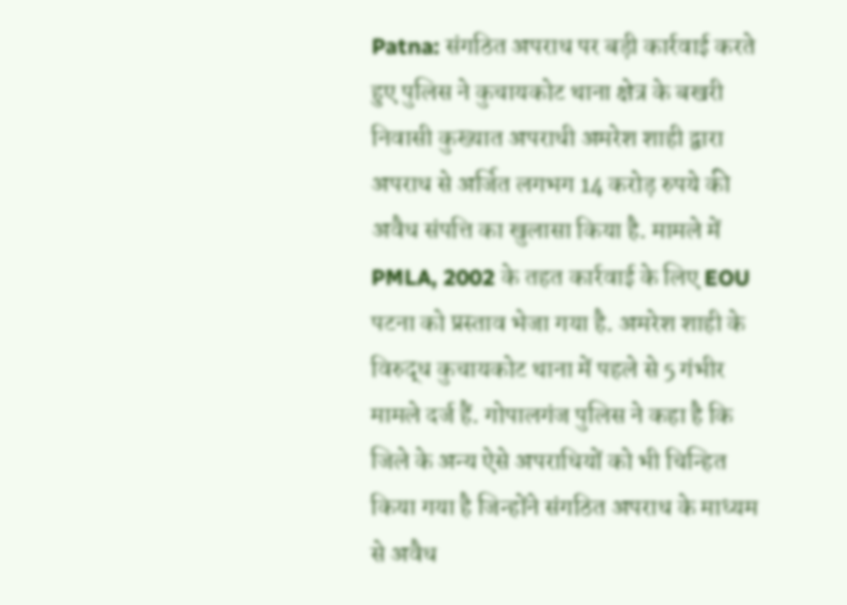Patna: संगठित अपराध पर बड़ी कार्रवाई करते हुए पुलिस ने कुचायकोट थाना क्षेत्र के बखरी निवासी कुख्यात अपराधी अमरेश शाही द्वारा अपराध से अर्जित लगभग 14 करोड़ रुपये की अवैध संपत्ति का खुलासा किया है. मामले में PMLA, 2002 के तहत कार्रवाई के लिए EOU पटना को प्रस्ताव भेजा गया है. अमरेश शाही के विरुद्ध कुचायकोट थाना में पहले से 5 गंभीर मामले दर्ज हैं. गोपालगंज पुलिस ने कहा है कि जिले के अन्य ऐसे अपराधियों को भी चिन्हित किया गया है जिन्होंने संगठित अपराध के माध्यम से अवैध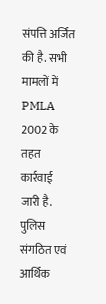संपत्ति अर्जित की है. सभी मामलों में PMLA 2002 के तहत कार्रवाई जारी है. पुलिस संगठित एवं आर्थिक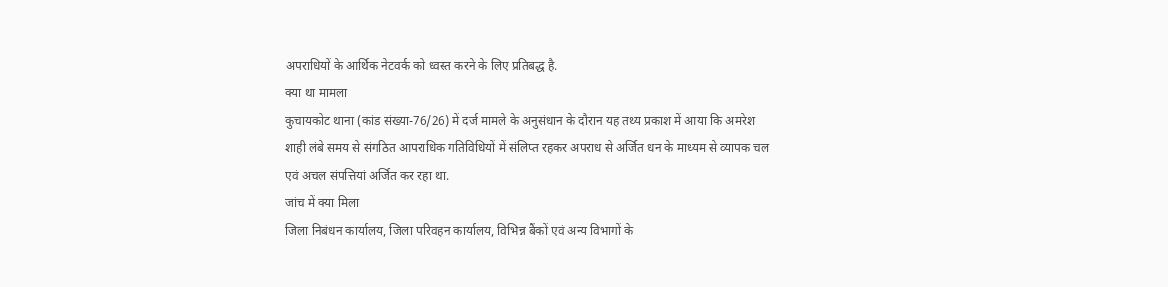अपराधियों के आर्थिक नेटवर्क को ध्वस्त करने के लिए प्रतिबद्ध है.
क्या था मामला
कुचायकोट थाना (कांड संख्या-76/26) में दर्ज मामले के अनुसंधान के दौरान यह तथ्य प्रकाश में आया कि अमरेश शाही लंबे समय से संगठित आपराधिक गतिविधियों में संलिप्त रहकर अपराध से अर्जित धन के माध्यम से व्यापक चल एवं अचल संपत्तियां अर्जित कर रहा था.
जांच में क्या मिला
जिला निबंधन कार्यालय, जिला परिवहन कार्यालय, विभिन्न बैंकों एवं अन्य विभागों के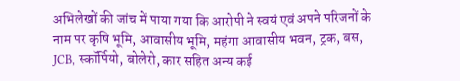अभिलेखों की जांच में पाया गया कि आरोपी ने स्वयं एवं अपने परिजनों के नाम पर कृषि भूमि, आवासीय भूमि, महंगा आवासीय भवन, ट्रक, बस, JCB, स्कॉर्पियो, बोलेरो, कार सहित अन्य कई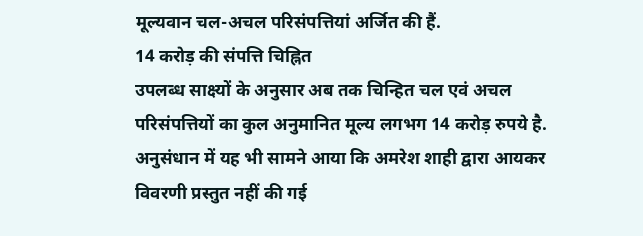मूल्यवान चल-अचल परिसंपत्तियां अर्जित की हैं.
14 करोड़ की संपत्ति चिह्नित
उपलब्ध साक्ष्यों के अनुसार अब तक चिन्हित चल एवं अचल परिसंपत्तियों का कुल अनुमानित मूल्य लगभग 14 करोड़ रुपये है. अनुसंधान में यह भी सामने आया कि अमरेश शाही द्वारा आयकर विवरणी प्रस्तुत नहीं की गई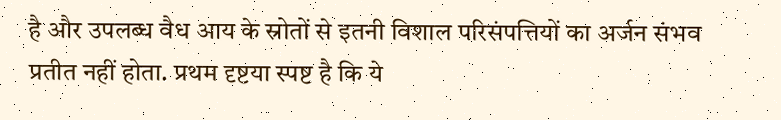है और उपलब्ध वैध आय के स्रोतों से इतनी विशाल परिसंपत्तियों का अर्जन संभव प्रतीत नहीं होता. प्रथम दृष्टया स्पष्ट है कि ये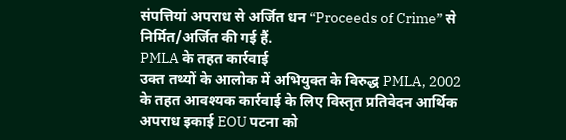संपत्तियां अपराध से अर्जित धन “Proceeds of Crime” से निर्मित/अर्जित की गई हैं.
PMLA के तहत कार्रवाई
उक्त तथ्यों के आलोक में अभियुक्त के विरुद्ध PMLA, 2002 के तहत आवश्यक कार्रवाई के लिए विस्तृत प्रतिवेदन आर्थिक अपराध इकाई EOU पटना को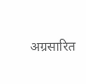अग्रसारित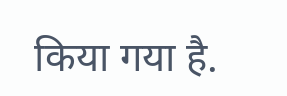किया गया है.